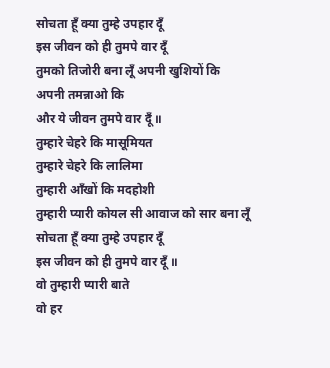सोचता हूँ क्या तुम्हे उपहार दूँ
इस जीवन को ही तुमपे वार दूँ
तुमको तिजोरी बना लूँ अपनी खुशियों कि
अपनी तमन्नाओ कि
और ये जीवन तुमपे वार दूँ ॥
तुम्हारे चेहरे कि मासूमियत
तुम्हारे चेहरे कि लालिमा
तुम्हारी आँखों कि मदहोशी
तुम्हारी प्यारी कोयल सी आवाज को सार बना लूँ
सोचता हूँ क्या तुम्हे उपहार दूँ
इस जीवन को ही तुमपे वार दूँ ॥
वो तुम्हारी प्यारी बाते
वो हर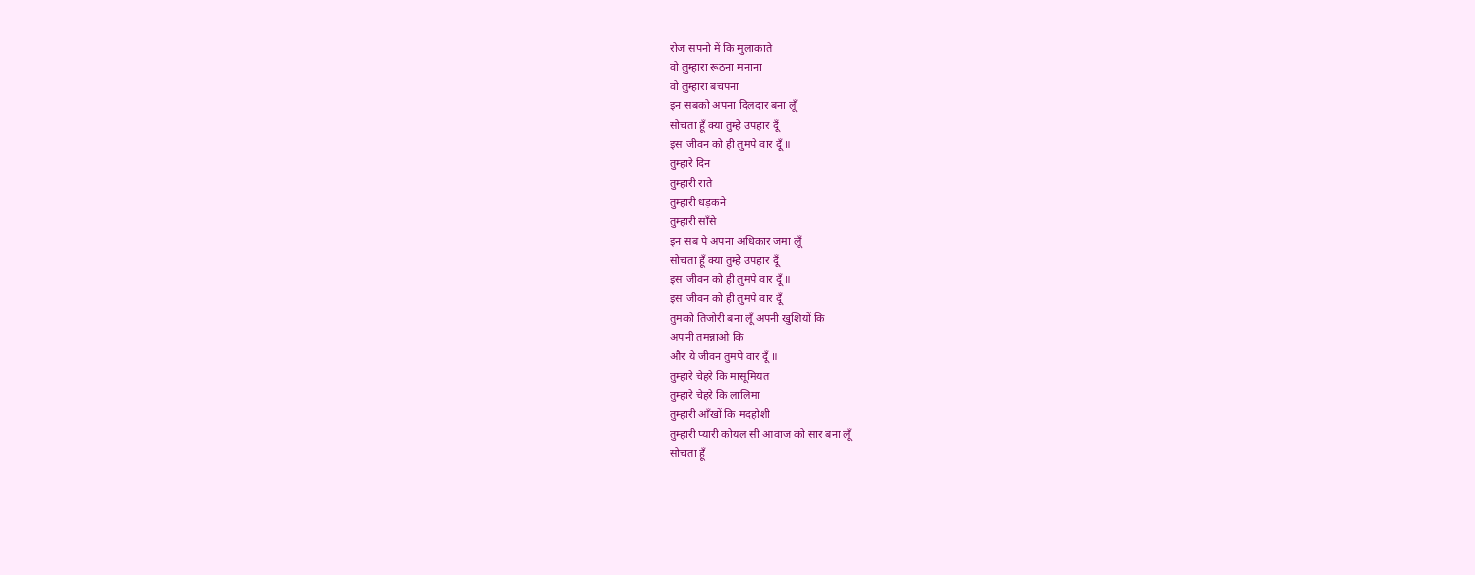रोज सपनो में कि मुलाकाते
वो तुम्हारा रूठना मनाना
वो तुम्हारा बचपना
इन सबको अपना दिलदार बना लूँ
सोचता हूँ क्या तुम्हे उपहार दूँ
इस जीवन को ही तुमपे वार दूँ ॥
तुम्हारे दिन
तुम्हारी राते
तुम्हारी धड़कने
तुम्हारी साँसे
इन सब पे अपना अधिकार जमा लूँ
सोचता हूँ क्या तुम्हे उपहार दूँ
इस जीवन को ही तुमपे वार दूँ ॥
इस जीवन को ही तुमपे वार दूँ
तुमको तिजोरी बना लूँ अपनी खुशियों कि
अपनी तमन्नाओ कि
और ये जीवन तुमपे वार दूँ ॥
तुम्हारे चेहरे कि मासूमियत
तुम्हारे चेहरे कि लालिमा
तुम्हारी आँखों कि मदहोशी
तुम्हारी प्यारी कोयल सी आवाज को सार बना लूँ
सोचता हूँ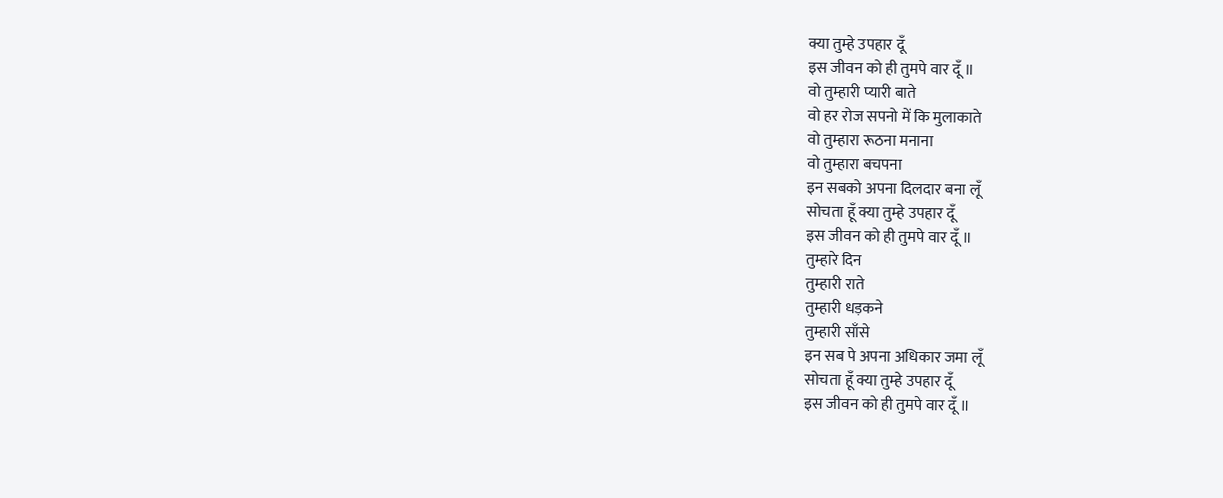क्या तुम्हे उपहार दूँ
इस जीवन को ही तुमपे वार दूँ ॥
वो तुम्हारी प्यारी बाते
वो हर रोज सपनो में कि मुलाकाते
वो तुम्हारा रूठना मनाना
वो तुम्हारा बचपना
इन सबको अपना दिलदार बना लूँ
सोचता हूँ क्या तुम्हे उपहार दूँ
इस जीवन को ही तुमपे वार दूँ ॥
तुम्हारे दिन
तुम्हारी राते
तुम्हारी धड़कने
तुम्हारी साँसे
इन सब पे अपना अधिकार जमा लूँ
सोचता हूँ क्या तुम्हे उपहार दूँ
इस जीवन को ही तुमपे वार दूँ ॥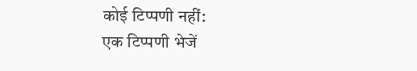कोई टिप्पणी नहीं:
एक टिप्पणी भेजें